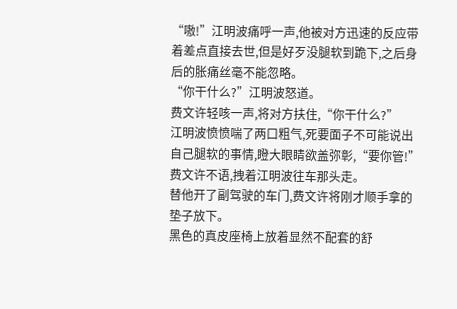“嗷!”江明波痛呼一声,他被对方迅速的反应带着差点直接去世,但是好歹没腿软到跪下,之后身后的胀痛丝毫不能忽略。
“你干什么?”江明波怒道。
费文许轻咳一声,将对方扶住,“你干什么?”
江明波愤愤喘了两口粗气,死要面子不可能说出自己腿软的事情,瞪大眼睛欲盖弥彰,“要你管!”
费文许不语,拽着江明波往车那头走。
替他开了副驾驶的车门,费文许将刚才顺手拿的垫子放下。
黑色的真皮座椅上放着显然不配套的舒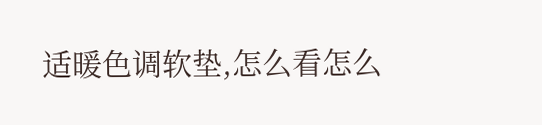适暖色调软垫,怎么看怎么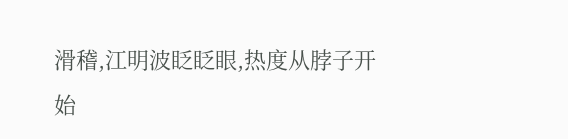滑稽,江明波眨眨眼,热度从脖子开始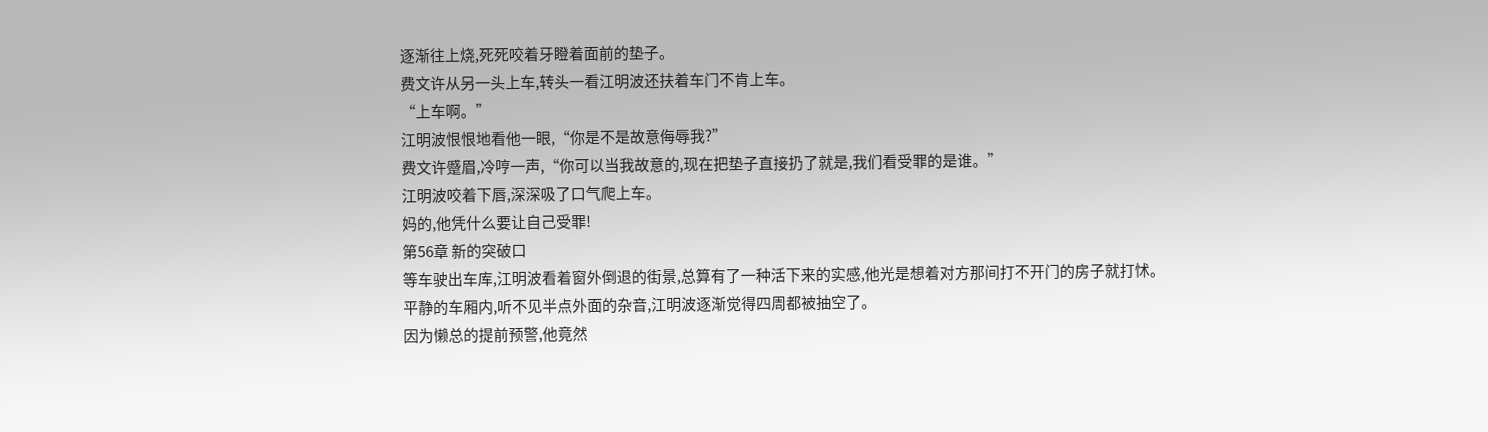逐渐往上烧,死死咬着牙瞪着面前的垫子。
费文许从另一头上车,转头一看江明波还扶着车门不肯上车。
“上车啊。”
江明波恨恨地看他一眼,“你是不是故意侮辱我?”
费文许蹙眉,冷哼一声,“你可以当我故意的,现在把垫子直接扔了就是,我们看受罪的是谁。”
江明波咬着下唇,深深吸了口气爬上车。
妈的,他凭什么要让自己受罪!
第56章 新的突破口
等车驶出车库,江明波看着窗外倒退的街景,总算有了一种活下来的实感,他光是想着对方那间打不开门的房子就打怵。
平静的车厢内,听不见半点外面的杂音,江明波逐渐觉得四周都被抽空了。
因为懒总的提前预警,他竟然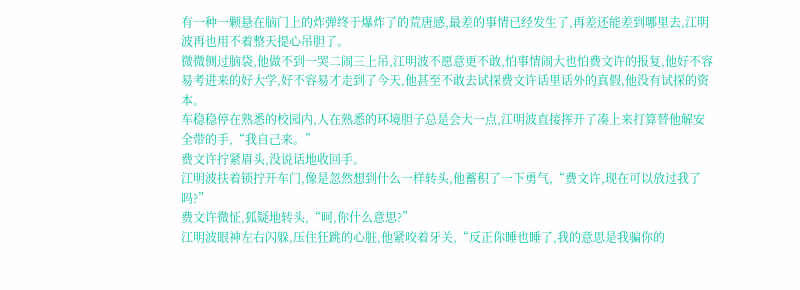有一种一颗悬在脑门上的炸弹终于爆炸了的荒唐感,最差的事情已经发生了,再差还能差到哪里去,江明波再也用不着整天提心吊胆了。
微微侧过脑袋,他做不到一哭二闹三上吊,江明波不愿意更不敢,怕事情闹大也怕费文许的报复,他好不容易考进来的好大学,好不容易才走到了今天,他甚至不敢去试探费文许话里话外的真假,他没有试探的资本。
车稳稳停在熟悉的校园内,人在熟悉的环境胆子总是会大一点,江明波直接挥开了凑上来打算替他解安全带的手,“我自己来。”
费文许拧紧眉头,没说话地收回手。
江明波扶着锁拧开车门,像是忽然想到什么一样转头,他蓄积了一下勇气,“费文许,现在可以放过我了吗?”
费文许微怔,狐疑地转头,“呵,你什么意思?”
江明波眼神左右闪躲,压住狂跳的心脏,他紧咬着牙关,“反正你睡也睡了,我的意思是我骗你的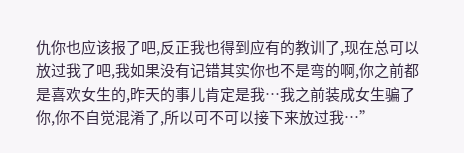仇你也应该报了吧,反正我也得到应有的教训了,现在总可以放过我了吧,我如果没有记错其实你也不是弯的啊,你之前都是喜欢女生的,昨天的事儿肯定是我…我之前装成女生骗了你,你不自觉混淆了,所以可不可以接下来放过我…”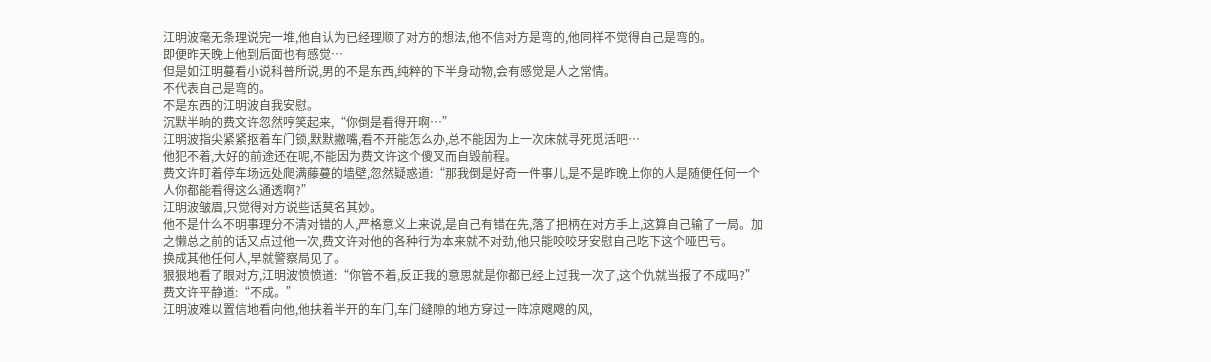江明波毫无条理说完一堆,他自认为已经理顺了对方的想法,他不信对方是弯的,他同样不觉得自己是弯的。
即便昨天晚上他到后面也有感觉…
但是如江明蔓看小说科普所说,男的不是东西,纯粹的下半身动物,会有感觉是人之常情。
不代表自己是弯的。
不是东西的江明波自我安慰。
沉默半晌的费文许忽然哼笑起来,“你倒是看得开啊…”
江明波指尖紧紧抠着车门锁,默默撇嘴,看不开能怎么办,总不能因为上一次床就寻死觅活吧…
他犯不着,大好的前途还在呢,不能因为费文许这个傻叉而自毁前程。
费文许盯着停车场远处爬满藤蔓的墙壁,忽然疑惑道:“那我倒是好奇一件事儿,是不是昨晚上你的人是随便任何一个人你都能看得这么通透啊?”
江明波皱眉,只觉得对方说些话莫名其妙。
他不是什么不明事理分不清对错的人,严格意义上来说,是自己有错在先,落了把柄在对方手上,这算自己输了一局。加之懒总之前的话又点过他一次,费文许对他的各种行为本来就不对劲,他只能咬咬牙安慰自己吃下这个哑巴亏。
换成其他任何人,早就警察局见了。
狠狠地看了眼对方,江明波愤愤道:“你管不着,反正我的意思就是你都已经上过我一次了,这个仇就当报了不成吗?”
费文许平静道:“不成。”
江明波难以置信地看向他,他扶着半开的车门,车门缝隙的地方穿过一阵凉飕飕的风,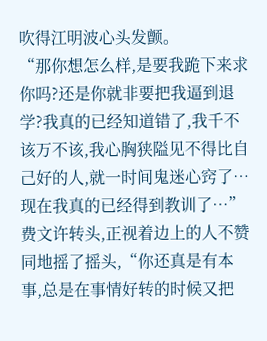吹得江明波心头发颤。
“那你想怎么样,是要我跪下来求你吗?还是你就非要把我逼到退学?我真的已经知道错了,我千不该万不该,我心胸狭隘见不得比自己好的人,就一时间鬼迷心窍了…现在我真的已经得到教训了…”
费文许转头,正视着边上的人不赞同地摇了摇头,“你还真是有本事,总是在事情好转的时候又把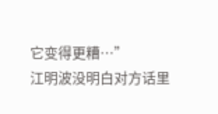它变得更糟…”
江明波没明白对方话里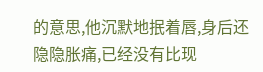的意思,他沉默地抿着唇,身后还隐隐胀痛,已经没有比现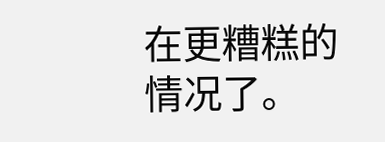在更糟糕的情况了。